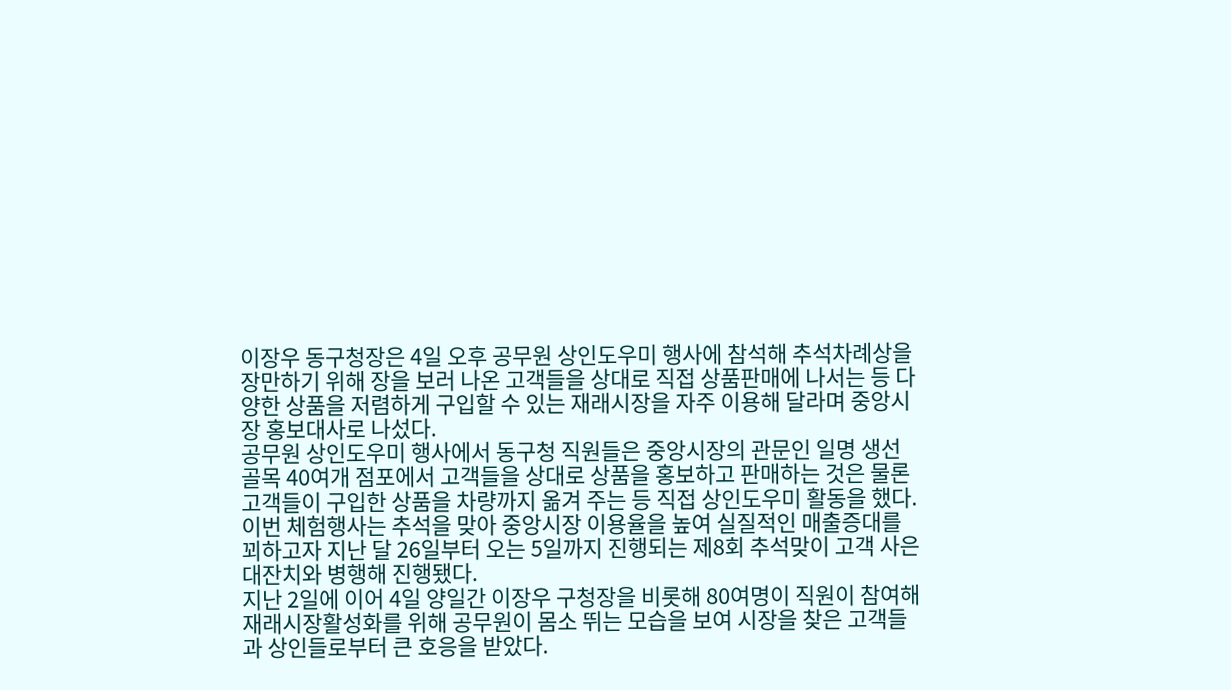이장우 동구청장은 4일 오후 공무원 상인도우미 행사에 참석해 추석차례상을 장만하기 위해 장을 보러 나온 고객들을 상대로 직접 상품판매에 나서는 등 다양한 상품을 저렴하게 구입할 수 있는 재래시장을 자주 이용해 달라며 중앙시장 홍보대사로 나섰다.
공무원 상인도우미 행사에서 동구청 직원들은 중앙시장의 관문인 일명 생선골목 40여개 점포에서 고객들을 상대로 상품을 홍보하고 판매하는 것은 물론 고객들이 구입한 상품을 차량까지 옮겨 주는 등 직접 상인도우미 활동을 했다.
이번 체험행사는 추석을 맞아 중앙시장 이용율을 높여 실질적인 매출증대를 꾀하고자 지난 달 26일부터 오는 5일까지 진행되는 제8회 추석맞이 고객 사은 대잔치와 병행해 진행됐다.
지난 2일에 이어 4일 양일간 이장우 구청장을 비롯해 80여명이 직원이 참여해 재래시장활성화를 위해 공무원이 몸소 뛰는 모습을 보여 시장을 찾은 고객들과 상인들로부터 큰 호응을 받았다.